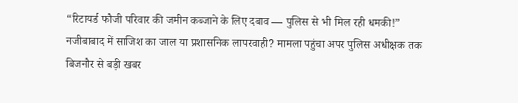“रिटायर्ड फौजी परिवार की जमीन कब्जाने के लिए दबाव — पुलिस से भी मिल रही धमकी!”
नजीबाबाद में साजिश का जाल या प्रशासनिक लापरवाही? मामला पहुंचा अपर पुलिस अधीक्षक तक
बिजनौर से बड़ी खबर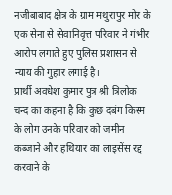नजीबाबाद क्षेत्र के ग्राम मथुरापुर मोर के एक सेना से सेवानिवृत्त परिवार ने गंभीर आरोप लगाते हुए पुलिस प्रशासन से न्याय की गुहार लगाई है।
प्रार्थी अवधेश कुमार पुत्र श्री त्रिलोक चन्द का कहना है कि कुछ दबंग किस्म के लोग उनके परिवार को जमीन कब्जाने और हथियार का लाइसेंस रद्द करवाने के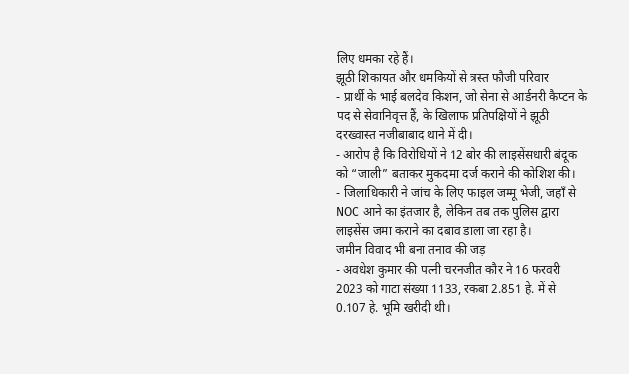लिए धमका रहे हैं।
झूठी शिकायत और धमकियों से त्रस्त फौजी परिवार
- प्रार्थी के भाई बलदेव किशन, जो सेना से आर्डनरी कैप्टन के पद से सेवानिवृत्त हैं, के खिलाफ प्रतिपक्षियों ने झूठी दरख्वास्त नजीबाबाद थाने में दी।
- आरोप है कि विरोधियों ने 12 बोर की लाइसेंसधारी बंदूक को “जाली” बताकर मुकदमा दर्ज कराने की कोशिश की।
- जिलाधिकारी ने जांच के लिए फाइल जम्मू भेजी, जहाँ से NOC आने का इंतजार है, लेकिन तब तक पुलिस द्वारा लाइसेंस जमा कराने का दबाव डाला जा रहा है।
जमीन विवाद भी बना तनाव की जड़
- अवधेश कुमार की पत्नी चरनजीत कौर ने 16 फरवरी 2023 को गाटा संख्या 1133, रकबा 2.851 हे. में से 0.107 हे. भूमि खरीदी थी।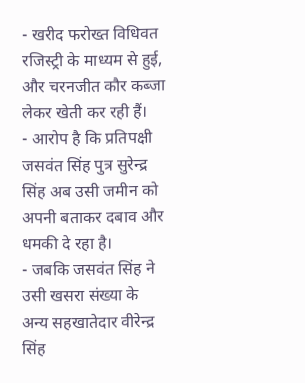- खरीद फरोख्त विधिवत रजिस्ट्री के माध्यम से हुई, और चरनजीत कौर कब्जा लेकर खेती कर रही हैं।
- आरोप है कि प्रतिपक्षी जसवंत सिंह पुत्र सुरेन्द्र सिंह अब उसी जमीन को अपनी बताकर दबाव और धमकी दे रहा है।
- जबकि जसवंत सिंह ने उसी खसरा संख्या के अन्य सहखातेदार वीरेन्द्र सिंह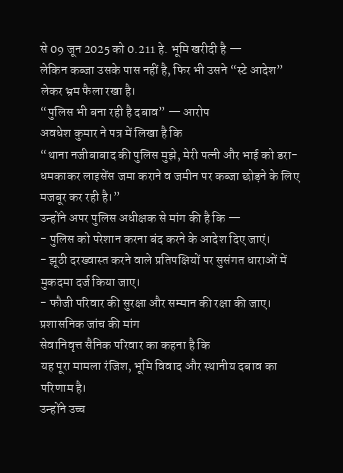से 09 जून 2025 को 0.211 हे. भूमि खरीदी है —
लेकिन कब्जा उसके पास नहीं है, फिर भी उसने “स्टे आदेश” लेकर भ्रम फैला रखा है।
“पुलिस भी बना रही है दबाव” — आरोप
अवधेश कुमार ने पत्र में लिखा है कि
“थाना नजीबाबाद की पुलिस मुझे, मेरी पत्नी और भाई को डरा-धमकाकर लाइसेंस जमा कराने व जमीन पर कब्जा छोड़ने के लिए मजबूर कर रही है।”
उन्होंने अपर पुलिस अधीक्षक से मांग की है कि —
- पुलिस को परेशान करना बंद करने के आदेश दिए जाएं।
- झूठी दरख्वास्त करने वाले प्रतिपक्षियों पर सुसंगत धाराओं में मुकदमा दर्ज किया जाए।
- फौजी परिवार की सुरक्षा और सम्मान की रक्षा की जाए।
प्रशासनिक जांच की मांग
सेवानिवृत्त सैनिक परिवार का कहना है कि
यह पूरा मामला रंजिश, भूमि विवाद और स्थानीय दबाव का परिणाम है।
उन्होंने उच्च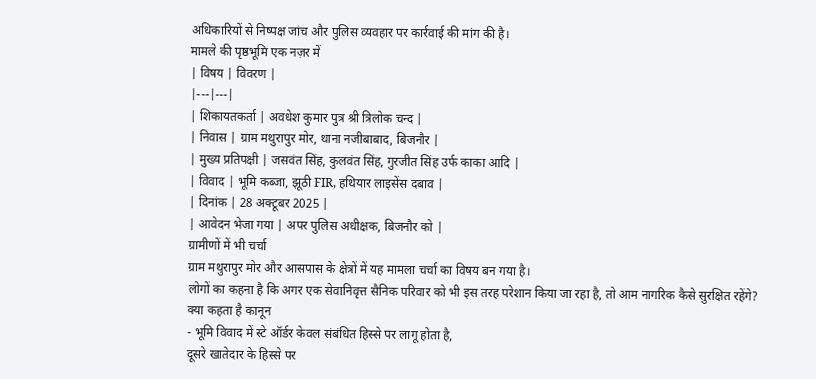अधिकारियों से निष्पक्ष जांच और पुलिस व्यवहार पर कार्रवाई की मांग की है।
मामले की पृष्ठभूमि एक नज़र में
| विषय | विवरण |
|---|---|
| शिकायतकर्ता | अवधेश कुमार पुत्र श्री त्रिलोक चन्द |
| निवास | ग्राम मथुरापुर मोर, थाना नजीबाबाद, बिजनौर |
| मुख्य प्रतिपक्षी | जसवंत सिंह, कुलवंत सिंह, गुरजीत सिंह उर्फ काका आदि |
| विवाद | भूमि कब्जा, झूठी FIR, हथियार लाइसेंस दबाव |
| दिनांक | 28 अक्टूबर 2025 |
| आवेदन भेजा गया | अपर पुलिस अधीक्षक, बिजनौर को |
ग्रामीणों में भी चर्चा
ग्राम मथुरापुर मोर और आसपास के क्षेत्रों में यह मामला चर्चा का विषय बन गया है।
लोगों का कहना है कि अगर एक सेवानिवृत्त सैनिक परिवार को भी इस तरह परेशान किया जा रहा है, तो आम नागरिक कैसे सुरक्षित रहेंगे?
क्या कहता है कानून
- भूमि विवाद में स्टे ऑर्डर केवल संबंधित हिस्से पर लागू होता है,
दूसरे खातेदार के हिस्से पर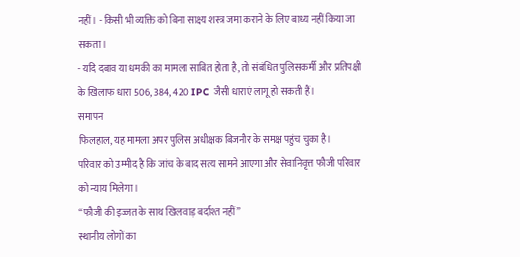नहीं। - किसी भी व्यक्ति को बिना साक्ष्य शस्त्र जमा कराने के लिए बाध्य नहीं किया जा सकता।
- यदि दबाव या धमकी का मामला साबित होता है, तो संबंधित पुलिसकर्मी और प्रतिपक्षी के खिलाफ धारा 506, 384, 420 IPC जैसी धाराएं लागू हो सकती हैं।
समापन
फिलहाल, यह मामला अपर पुलिस अधीक्षक बिजनौर के समक्ष पहुंच चुका है।
परिवार को उम्मीद है कि जांच के बाद सत्य सामने आएगा और सेवानिवृत्त फौजी परिवार को न्याय मिलेगा।
“फौजी की इज्जत के साथ खिलवाड़ बर्दाश्त नहीं”
स्थानीय लोगों का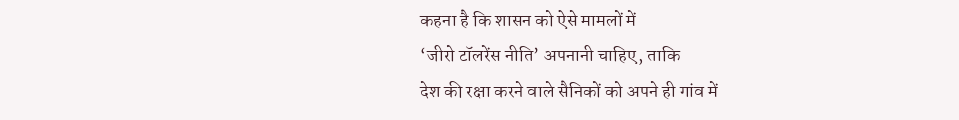कहना है कि शासन को ऐसे मामलों में
‘जीरो टॉलरेंस नीति’ अपनानी चाहिए, ताकि
देश की रक्षा करने वाले सैनिकों को अपने ही गांव में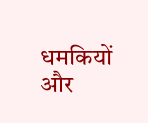धमकियों और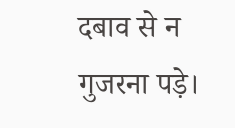दबाव से न गुजरना पड़े।